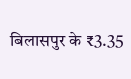बिलासपुर के ₹3.35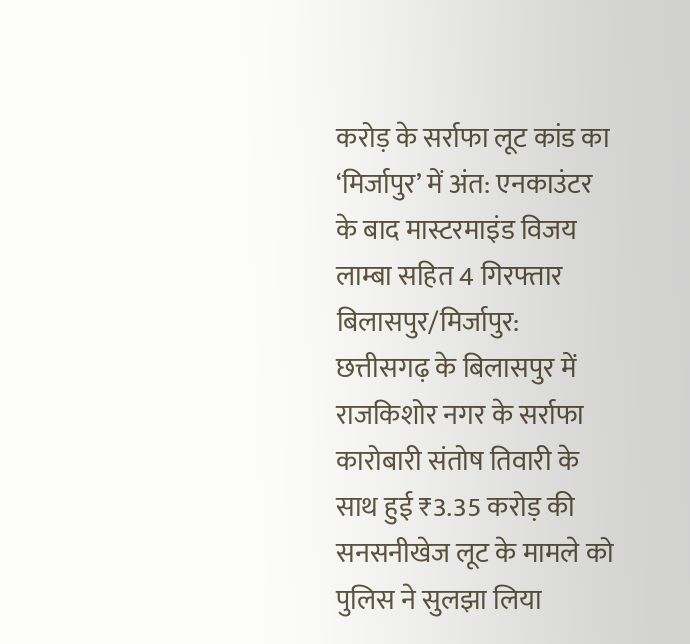करोड़ के सर्राफा लूट कांड का ‘मिर्जापुर’ में अंत: एनकाउंटर के बाद मास्टरमाइंड विजय लाम्बा सहित 4 गिरफ्तार
बिलासपुर/मिर्जापुर: छत्तीसगढ़ के बिलासपुर में राजकिशोर नगर के सर्राफा कारोबारी संतोष तिवारी के साथ हुई ₹3.35 करोड़ की सनसनीखेज लूट के मामले को पुलिस ने सुलझा लिया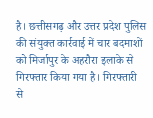है। छत्तीसगढ़ और उत्तर प्रदेश पुलिस की संयुक्त कार्रवाई में चार बदमाशों को मिर्जापुर के अहरौरा इलाके से गिरफ्तार किया गया है। गिरफ्तारी से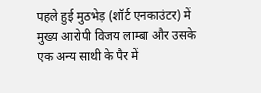पहले हुई मुठभेड़ (शॉर्ट एनकाउंटर) में मुख्य आरोपी विजय लाम्बा और उसके एक अन्य साथी के पैर में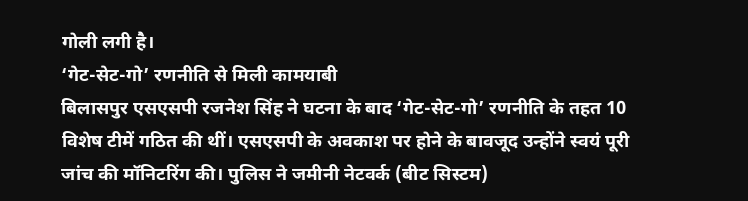गोली लगी है।
‘गेट-सेट-गो’ रणनीति से मिली कामयाबी
बिलासपुर एसएसपी रजनेश सिंह ने घटना के बाद ‘गेट-सेट-गो’ रणनीति के तहत 10 विशेष टीमें गठित की थीं। एसएसपी के अवकाश पर होने के बावजूद उन्होंने स्वयं पूरी जांच की मॉनिटरिंग की। पुलिस ने जमीनी नेटवर्क (बीट सिस्टम)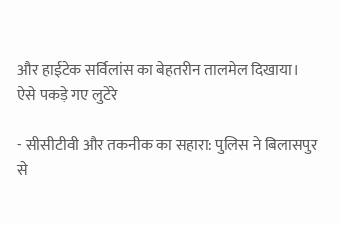और हाईटेक सर्विलांस का बेहतरीन तालमेल दिखाया।
ऐसे पकड़े गए लुटेरे

- सीसीटीवी और तकनीक का सहारा: पुलिस ने बिलासपुर से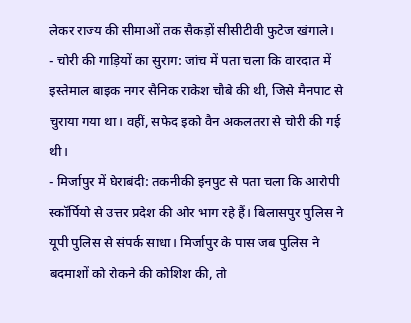लेकर राज्य की सीमाओं तक सैकड़ों सीसीटीवी फुटेज खंगाले।
- चोरी की गाड़ियों का सुराग: जांच में पता चला कि वारदात में इस्तेमाल बाइक नगर सैनिक राकेश चौबे की थी, जिसे मैनपाट से चुराया गया था। वहीं, सफेद इको वैन अकलतरा से चोरी की गई थी।
- मिर्जापुर में घेराबंदी: तकनीकी इनपुट से पता चला कि आरोपी स्कॉर्पियो से उत्तर प्रदेश की ओर भाग रहे हैं। बिलासपुर पुलिस ने यूपी पुलिस से संपर्क साधा। मिर्जापुर के पास जब पुलिस ने बदमाशों को रोकने की कोशिश की, तो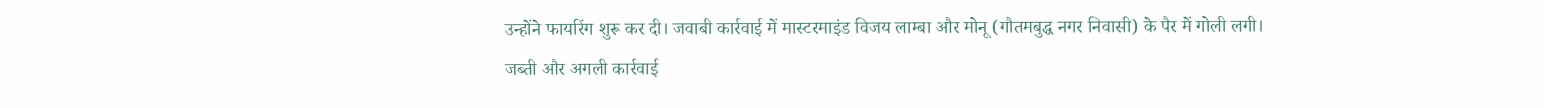उन्होंने फायरिंग शुरू कर दी। जवाबी कार्रवाई में मास्टरमाइंड विजय लाम्बा और मोनू (गौतमबुद्ध नगर निवासी) के पैर में गोली लगी।
जब्ती और अगली कार्रवाई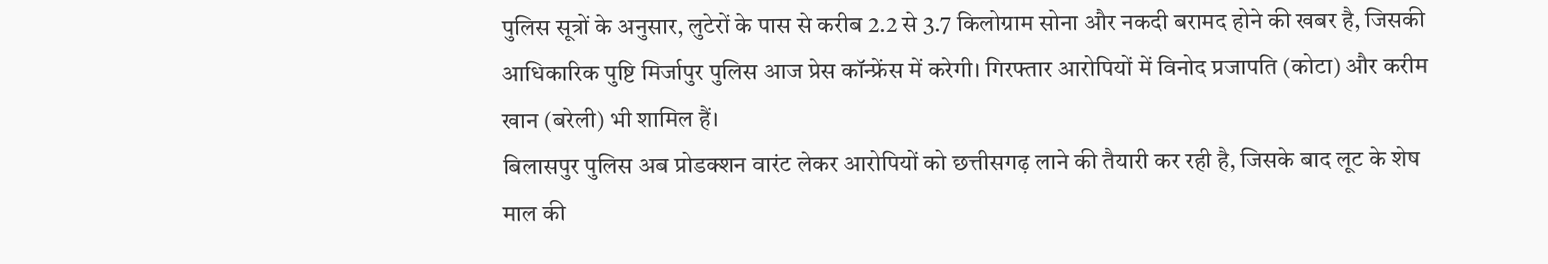पुलिस सूत्रों के अनुसार, लुटेरों के पास से करीब 2.2 से 3.7 किलोग्राम सोना और नकदी बरामद होने की खबर है, जिसकी आधिकारिक पुष्टि मिर्जापुर पुलिस आज प्रेस कॉन्फ्रेंस में करेगी। गिरफ्तार आरोपियों में विनोद प्रजापति (कोटा) और करीम खान (बरेली) भी शामिल हैं।
बिलासपुर पुलिस अब प्रोडक्शन वारंट लेकर आरोपियों को छत्तीसगढ़ लाने की तैयारी कर रही है, जिसके बाद लूट के शेष माल की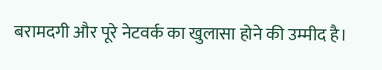बरामदगी और पूरे नेटवर्क का खुलासा होने की उम्मीद है।